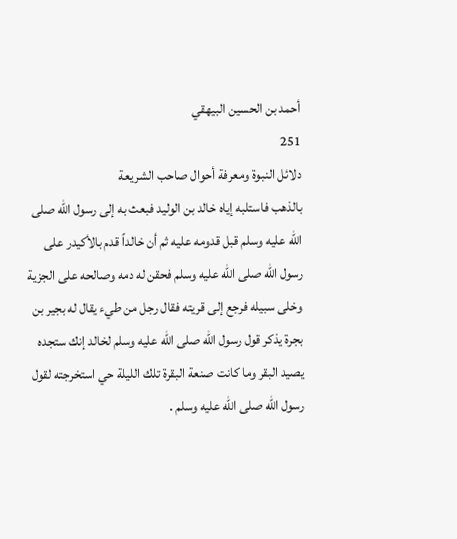أحمد بن الحسين البيهقي
251
دلائل النبوة ومعرفة أحوال صاحب الشريعة
بالذهب فاستلبه إياه خالد بن الوليد فبعث به إلى رسول الله صلى الله عليه وسلم قبل قدومه عليه ثم أن خالداً قدم بالأكيدر على رسول الله صلى الله عليه وسلم فحقن له دمه وصالحه على الجزية وخلى سبيله فرجع إلى قريته فقال رجل من طيء يقال له بجير بن بجرة يذكر قول رسول الله صلى الله عليه وسلم لخالد إنك ستجده يصيد البقر وما كانت صنعة البقرة تلك الليلة حي استخرجته لقول رسول الله صلى الله عليه وسلم .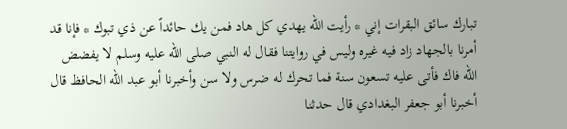تبارك سائق البقرات إني * رأيت الله يهدي كل هاد فمن يك حائداً عن ذي تبوك * فإنا قد أمرنا بالجهاد زاد فيه غيره وليس في روايتنا فقال له النبي صلى الله عليه وسلم لا يفضض الله فاك فأتى عليه تسعون سنة فما تحرك له ضرس ولا سن وأخبرنا أبو عبد الله الحافظ قال أخبرنا أبو جعفر البغدادي قال حدثنا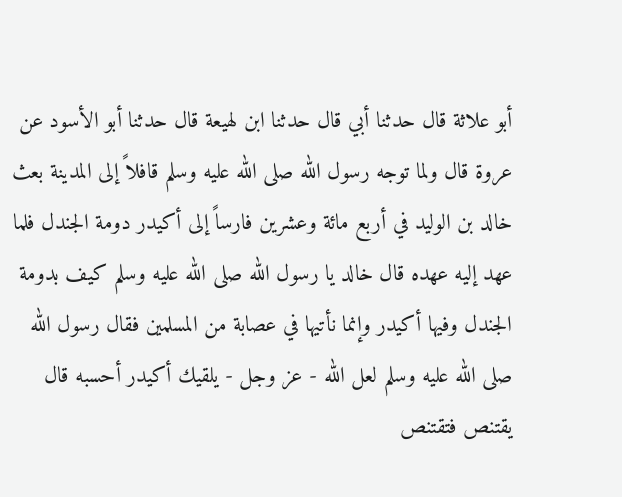أبو علاثة قال حدثنا أبي قال حدثنا ابن لهيعة قال حدثنا أبو الأسود عن عروة قال ولما توجه رسول الله صلى الله عليه وسلم قافلاً إلى المدينة بعث خالد بن الوليد في أربع مائة وعشرين فارساً إلى أكيدر دومة الجندل فلما عهد إليه عهده قال خالد يا رسول الله صلى الله عليه وسلم كيف بدومة الجندل وفيها أكيدر وإنما نأتيها في عصابة من المسلمين فقال رسول الله صلى الله عليه وسلم لعل الله - عز وجل - يلقيك أكيدر أحسبه قال يقتنص فتقتنص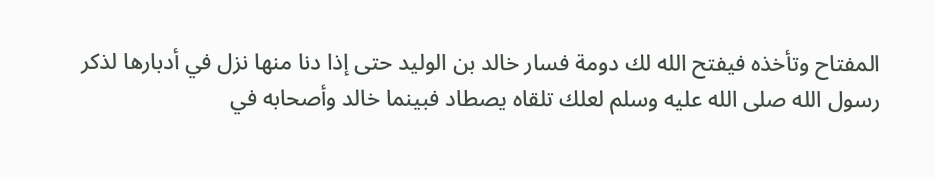المفتاح وتأخذه فيفتح الله لك دومة فسار خالد بن الوليد حتى إذا دنا منها نزل في أدبارها لذكر رسول الله صلى الله عليه وسلم لعلك تلقاه يصطاد فبينما خالد وأصحابه في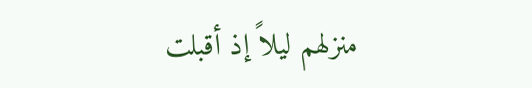منزلهم ليلاً إذ أقبلت